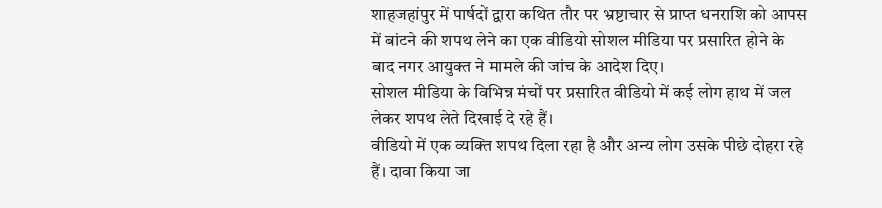शाहजहांपुर में पार्षदों द्वारा कथित तौर पर भ्रष्टाचार से प्राप्त धनराशि को आपस में बांटने की शपथ लेने का एक वीडियो सोशल मीडिया पर प्रसारित होने के बाद नगर आयुक्त ने मामले की जांच के आदेश दिए।
सोशल मीडिया के विभिन्न मंचों पर प्रसारित वीडियो में कई लोग हाथ में जल लेकर शपथ लेते दिखाई दे रहे हैं।
वीडियो में एक व्यक्ति शपथ दिला रहा है और अन्य लोग उसके पीछे दोहरा रहे हैं। दावा किया जा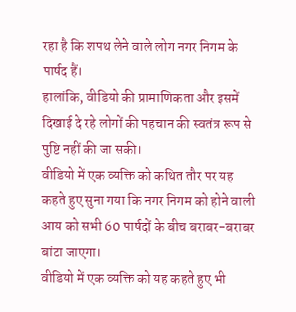रहा है कि शपथ लेने वाले लोग नगर निगम के पार्षद हैं।
हालांकि, वीडियो की प्रामाणिकता और इसमें दिखाई दे रहे लोगों की पहचान की स्वतंत्र रूप से पुष्टि नहीं की जा सकी।
वीडियो में एक व्यक्ति को कथित तौर पर यह कहते हुए सुना गया कि नगर निगम को होने वाली आय को सभी 60 पार्षदों के बीच बराबर-बराबर बांटा जाएगा।
वीडियो में एक व्यक्ति को यह कहते हुए भी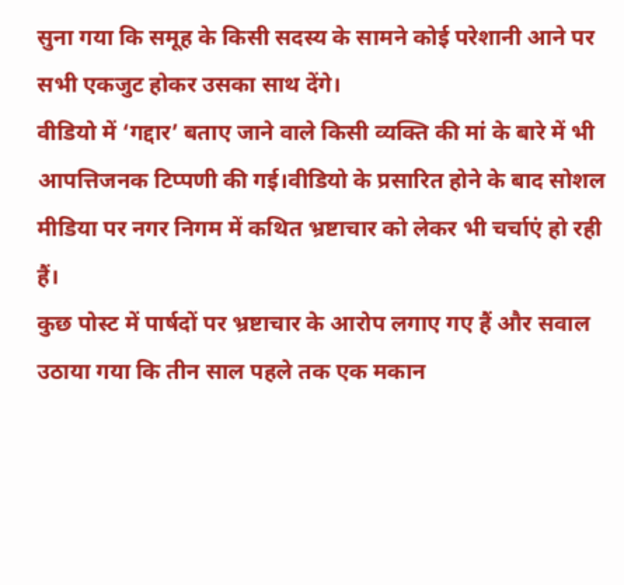सुना गया कि समूह के किसी सदस्य के सामने कोई परेशानी आने पर सभी एकजुट होकर उसका साथ देंगे।
वीडियो में ‘गद्दार’ बताए जाने वाले किसी व्यक्ति की मां के बारे में भी आपत्तिजनक टिप्पणी की गई।वीडियो के प्रसारित होने के बाद सोशल मीडिया पर नगर निगम में कथित भ्रष्टाचार को लेकर भी चर्चाएं हो रही हैं।
कुछ पोस्ट में पार्षदों पर भ्रष्टाचार के आरोप लगाए गए हैं और सवाल उठाया गया कि तीन साल पहले तक एक मकान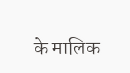के मालिक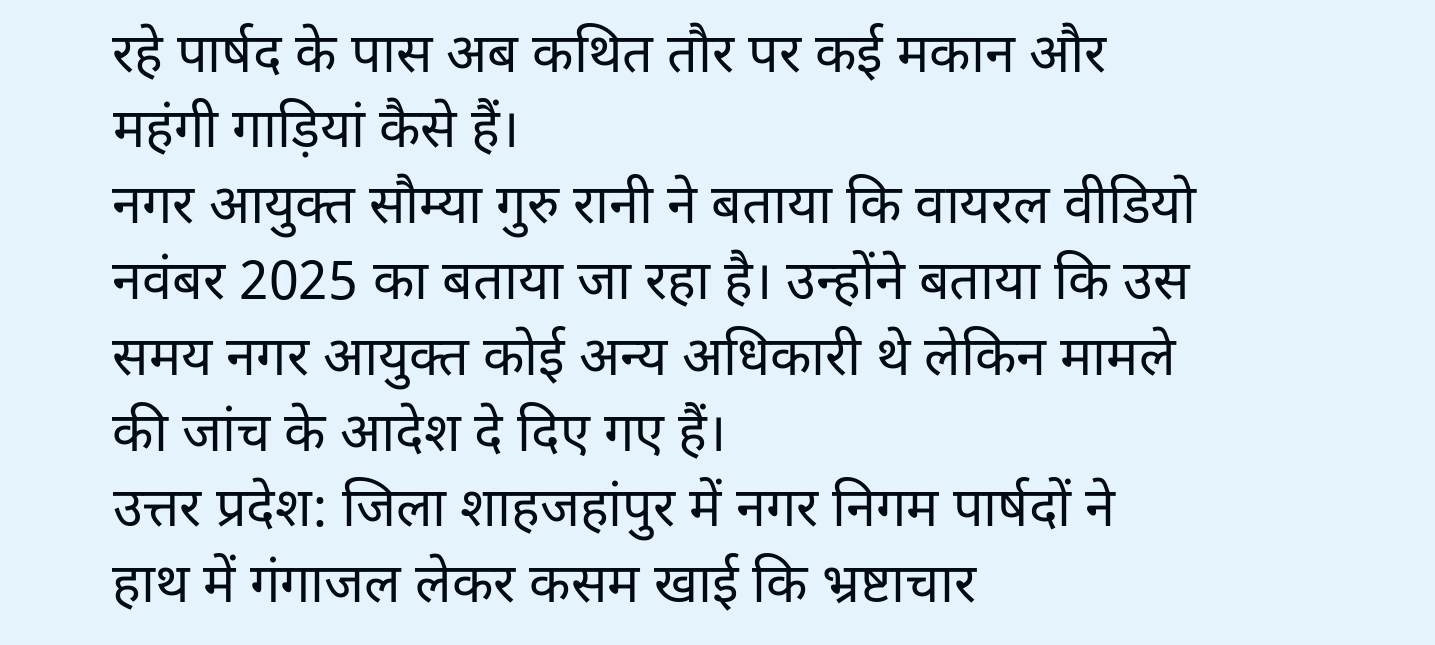रहे पार्षद के पास अब कथित तौर पर कई मकान और महंगी गाड़ियां कैसे हैं।
नगर आयुक्त सौम्या गुरु रानी ने बताया कि वायरल वीडियो नवंबर 2025 का बताया जा रहा है। उन्होंने बताया कि उस समय नगर आयुक्त कोई अन्य अधिकारी थे लेकिन मामले की जांच के आदेश दे दिए गए हैं।
उत्तर प्रदेश: जिला शाहजहांपुर में नगर निगम पार्षदों ने हाथ में गंगाजल लेकर कसम खाई कि भ्रष्टाचार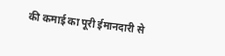की कमाई का पूरी ईमानदारी से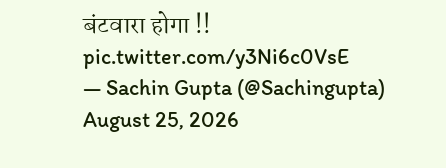बंटवारा होगा !! pic.twitter.com/y3Ni6c0VsE
— Sachin Gupta (@Sachingupta) August 25, 2026